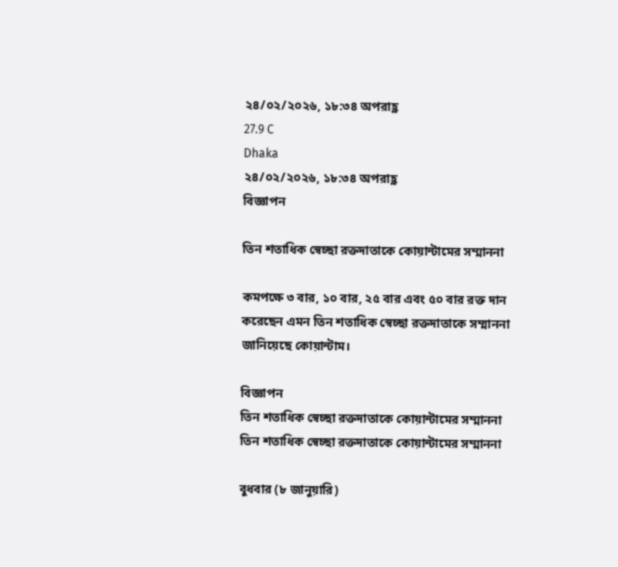২৪/০২/২০২৬, ১৮:৩৪ অপরাহ্ণ
27.9 C
Dhaka
২৪/০২/২০২৬, ১৮:৩৪ অপরাহ্ণ
বিজ্ঞাপন

তিন শতাধিক স্বেচ্ছা রক্তদাতাকে কোয়ান্টামের সম্মাননা

কমপক্ষে ৩ বার, ১০ বার, ২৫ বার এবং ৫০ বার রক্ত দান করেছেন এমন তিন শতাধিক স্বেচ্ছা রক্তদাতাকে সম্মাননা জানিয়েছে কোয়ান্টাম।

বিজ্ঞাপন
তিন শতাধিক স্বেচ্ছা রক্তদাতাকে কোয়ান্টামের সম্মাননা
তিন শতাধিক স্বেচ্ছা রক্তদাতাকে কোয়ান্টামের সম্মাননা

বুধবার (৮ জানুয়ারি)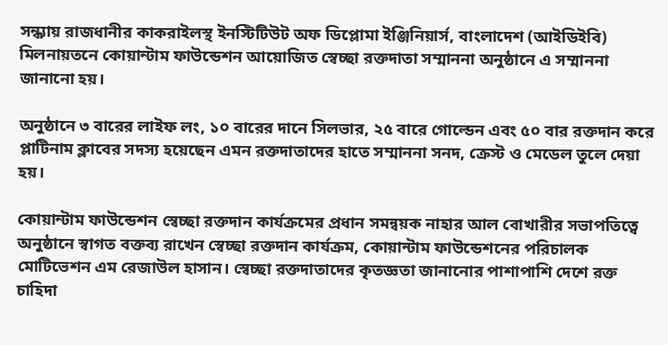সন্ধ্যায় রাজধানীর কাকরাইলস্থ ইনস্টিটিউট অফ ডিপ্লোমা ইঞ্জিনিয়ার্স, বাংলাদেশ (আইডিইবি) মিলনায়তনে কোয়ান্টাম ফাউন্ডেশন আয়োজিত স্বেচ্ছা রক্তদাতা সম্মাননা অনুষ্ঠানে এ সম্মাননা জানানো হয়।

অনুষ্ঠানে ৩ বারের লাইফ লং, ১০ বারের দানে সিলভার, ২৫ বারে গোল্ডেন এবং ৫০ বার রক্তদান করে প্লাটিনাম ক্লাবের সদস্য হয়েছেন এমন রক্তদাতাদের হাতে সম্মাননা সনদ, ক্রেস্ট ও মেডেল তুলে দেয়া হয়।

কোয়ান্টাম ফাউন্ডেশন স্বেচ্ছা রক্তদান কার্যক্রমের প্রধান সমন্বয়ক নাহার আল বোখারীর সভাপতিত্বে অনুষ্ঠানে স্বাগত বক্তব্য রাখেন স্বেচ্ছা রক্তদান কার্যক্রম, কোয়ান্টাম ফাউন্ডেশনের পরিচালক মোটিভেশন এম রেজাউল হাসান। স্বেচ্ছা রক্তদাতাদের কৃতজ্ঞতা জানানোর পাশাপাশি দেশে রক্ত চাহিদা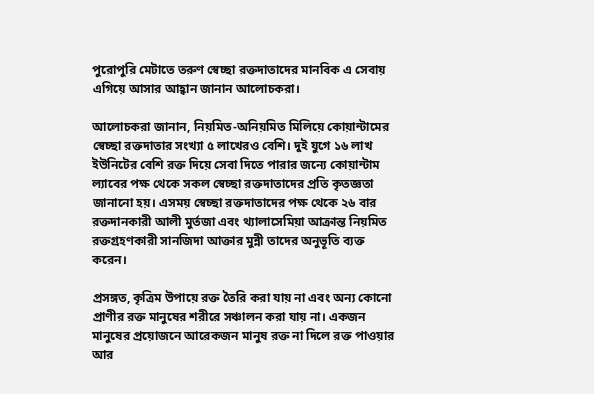পুরোপুরি মেটাতে তরুণ স্বেচ্ছা রক্তদাতাদের মানবিক এ সেবায় এগিয়ে আসার আহ্বান জানান আলোচকরা।

আলোচকরা জানান, নিয়মিত-অনিয়মিত মিলিয়ে কোয়ান্টামের স্বেচ্ছা রক্তদাতার সংখ্যা ৫ লাখেরও বেশি। দুই যুগে ১৬ লাখ ইউনিটের বেশি রক্ত দিয়ে সেবা দিতে পারার জন্যে কোয়ান্টাম ল্যাবের পক্ষ থেকে সকল স্বেচ্ছা রক্তদাতাদের প্রতি কৃতজ্ঞতা জানানো হয়। এসময় স্বেচ্ছা রক্তদাতাদের পক্ষ থেকে ২৬ বার রক্তদানকারী আলী মুর্তজা এবং থ্যালাসেমিয়া আক্রান্ত নিয়মিত রক্তগ্রহণকারী সানজিদা আক্তার মুন্নী তাদের অনুভূতি ব্যক্ত করেন।

প্রসঙ্গত, কৃত্রিম উপায়ে রক্ত তৈরি করা যায় না এবং অন্য কোনো প্রাণীর রক্ত মানুষের শরীরে সঞ্চালন করা যায় না। একজন মানুষের প্রয়োজনে আরেকজন মানুষ রক্ত না দিলে রক্ত পাওয়ার আর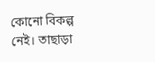কোনো বিকল্প নেই। তাছাড়া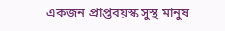একজন প্রাপ্তবয়স্ক সুস্থ মানুষ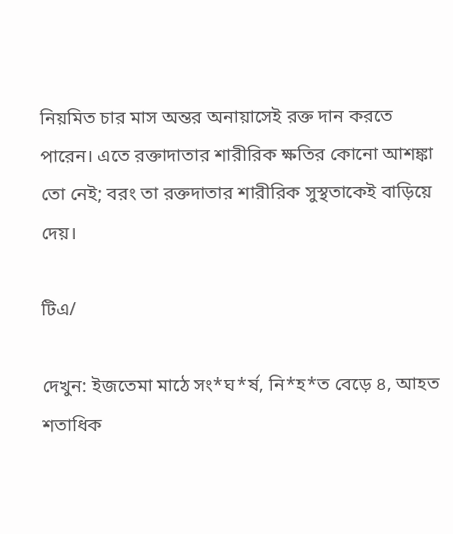নিয়মিত চার মাস অন্তর অনায়াসেই রক্ত দান করতে পারেন। এতে রক্তাদাতার শারীরিক ক্ষতির কোনো আশঙ্কা তো নেই; বরং তা রক্তদাতার শারীরিক সুস্থতাকেই বাড়িয়ে দেয়।

টিএ/

দেখুন: ইজতেমা মাঠে সং*ঘ*র্ষ, নি*হ*ত বেড়ে ৪, আহত শতাধিক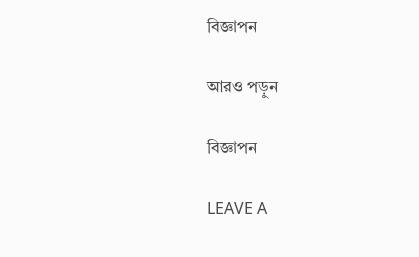বিজ্ঞাপন

আরও পড়ুন

বিজ্ঞাপন

LEAVE A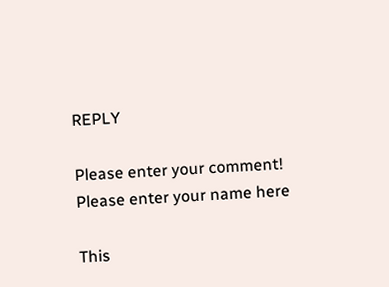REPLY

Please enter your comment!
Please enter your name here

This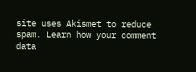site uses Akismet to reduce spam. Learn how your comment data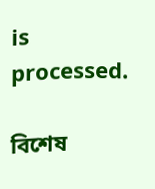is processed.

বিশেষ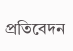প্রতিবেদন